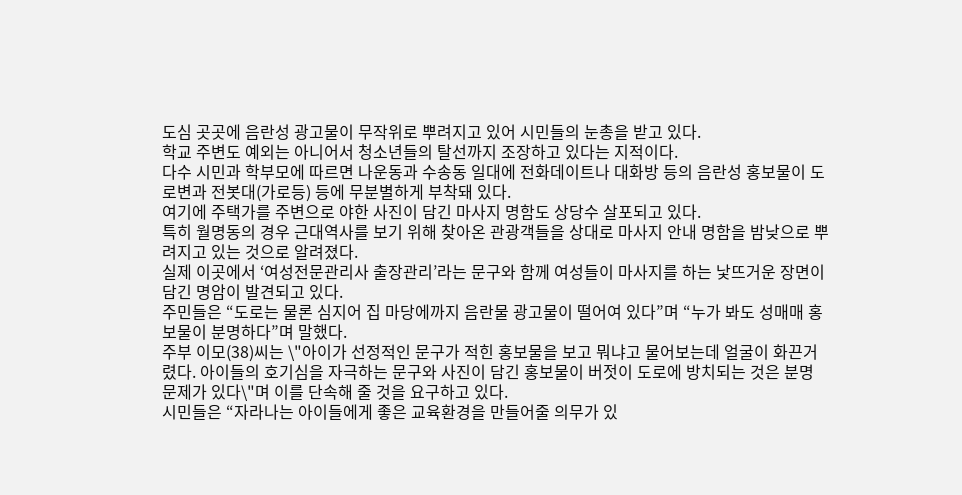도심 곳곳에 음란성 광고물이 무작위로 뿌려지고 있어 시민들의 눈총을 받고 있다.
학교 주변도 예외는 아니어서 청소년들의 탈선까지 조장하고 있다는 지적이다.
다수 시민과 학부모에 따르면 나운동과 수송동 일대에 전화데이트나 대화방 등의 음란성 홍보물이 도로변과 전봇대(가로등) 등에 무분별하게 부착돼 있다.
여기에 주택가를 주변으로 야한 사진이 담긴 마사지 명함도 상당수 살포되고 있다.
특히 월명동의 경우 근대역사를 보기 위해 찾아온 관광객들을 상대로 마사지 안내 명함을 밤낮으로 뿌려지고 있는 것으로 알려졌다.
실제 이곳에서 ‘여성전문관리사 출장관리’라는 문구와 함께 여성들이 마사지를 하는 낯뜨거운 장면이 담긴 명암이 발견되고 있다.
주민들은 “도로는 물론 심지어 집 마당에까지 음란물 광고물이 떨어여 있다”며 “누가 봐도 성매매 홍보물이 분명하다”며 말했다.
주부 이모(38)씨는 \"아이가 선정적인 문구가 적힌 홍보물을 보고 뭐냐고 물어보는데 얼굴이 화끈거렸다. 아이들의 호기심을 자극하는 문구와 사진이 담긴 홍보물이 버젓이 도로에 방치되는 것은 분명 문제가 있다\"며 이를 단속해 줄 것을 요구하고 있다.
시민들은 “자라나는 아이들에게 좋은 교육환경을 만들어줄 의무가 있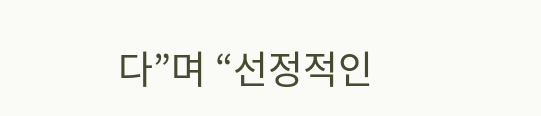다”며 “선정적인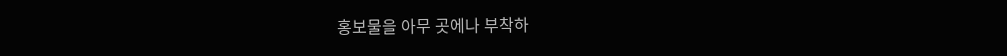홍보물을 아무 곳에나 부착하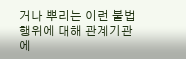거나 뿌리는 이런 불법 행위에 대해 관계기관에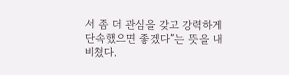서 좀 더 관심을 갖고 강력하게 단속했으면 좋겠다”는 뜻을 내비쳤다.